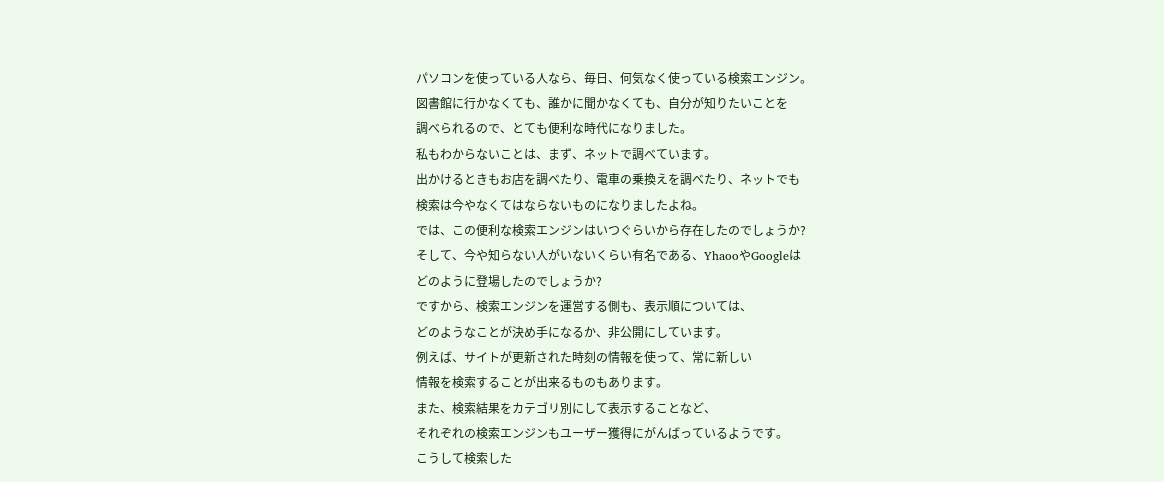パソコンを使っている人なら、毎日、何気なく使っている検索エンジン。
図書館に行かなくても、誰かに聞かなくても、自分が知りたいことを
調べられるので、とても便利な時代になりました。
私もわからないことは、まず、ネットで調べています。
出かけるときもお店を調べたり、電車の乗換えを調べたり、ネットでも
検索は今やなくてはならないものになりましたよね。
では、この便利な検索エンジンはいつぐらいから存在したのでしょうか?
そして、今や知らない人がいないくらい有名である、YhaooやGoogleは
どのように登場したのでしょうか?
ですから、検索エンジンを運営する側も、表示順については、
どのようなことが決め手になるか、非公開にしています。
例えば、サイトが更新された時刻の情報を使って、常に新しい
情報を検索することが出来るものもあります。
また、検索結果をカテゴリ別にして表示することなど、
それぞれの検索エンジンもユーザー獲得にがんばっているようです。
こうして検索した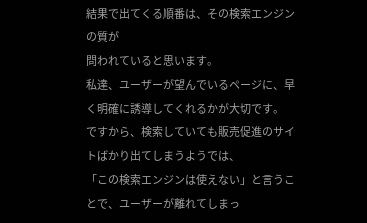結果で出てくる順番は、その検索エンジンの質が
問われていると思います。
私達、ユーザーが望んでいるページに、早く明確に誘導してくれるかが大切です。
ですから、検索していても販売促進のサイトばかり出てしまうようでは、
「この検索エンジンは使えない」と言うことで、ユーザーが離れてしまっ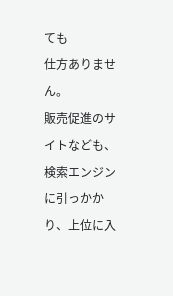ても
仕方ありません。
販売促進のサイトなども、検索エンジンに引っかかり、上位に入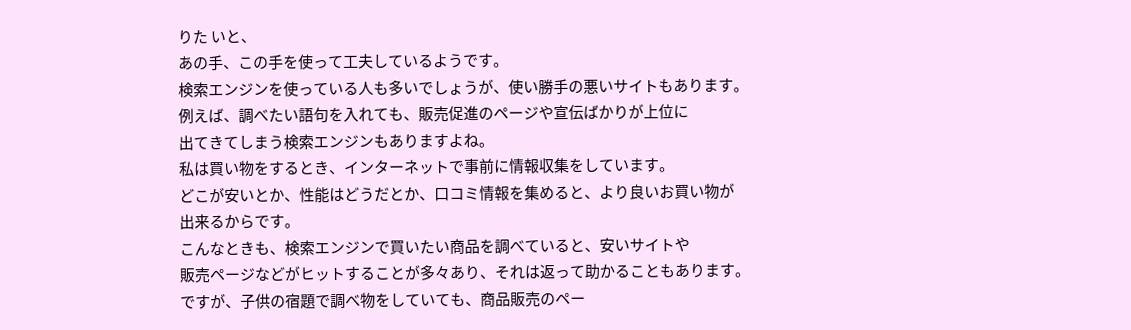りた いと、
あの手、この手を使って工夫しているようです。
検索エンジンを使っている人も多いでしょうが、使い勝手の悪いサイトもあります。
例えば、調べたい語句を入れても、販売促進のページや宣伝ばかりが上位に
出てきてしまう検索エンジンもありますよね。
私は買い物をするとき、インターネットで事前に情報収集をしています。
どこが安いとか、性能はどうだとか、口コミ情報を集めると、より良いお買い物が
出来るからです。
こんなときも、検索エンジンで買いたい商品を調べていると、安いサイトや
販売ページなどがヒットすることが多々あり、それは返って助かることもあります。
ですが、子供の宿題で調べ物をしていても、商品販売のペー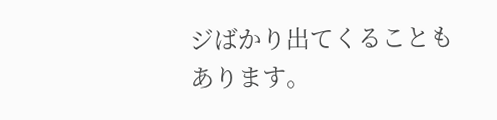ジばかり出てくることもあります。